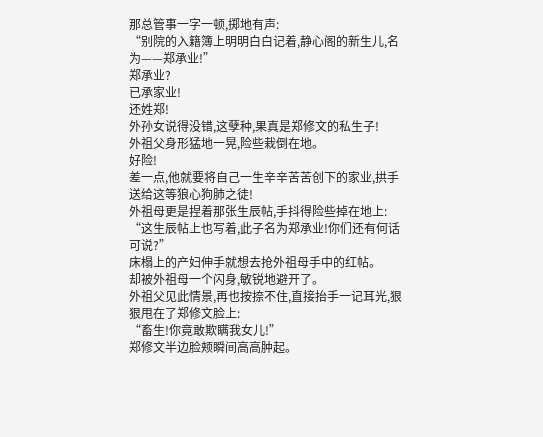那总管事一字一顿,掷地有声:
“别院的入籍簿上明明白白记着,静心阁的新生儿,名为——郑承业!”
郑承业?
已承家业!
还姓郑!
外孙女说得没错,这孽种,果真是郑修文的私生子!
外祖父身形猛地一晃,险些栽倒在地。
好险!
差一点,他就要将自己一生辛辛苦苦创下的家业,拱手送给这等狼心狗肺之徒!
外祖母更是捏着那张生辰帖,手抖得险些掉在地上:
“这生辰帖上也写着,此子名为郑承业!你们还有何话可说?”
床榻上的产妇伸手就想去抢外祖母手中的红帖。
却被外祖母一个闪身,敏锐地避开了。
外祖父见此情景,再也按捺不住,直接抬手一记耳光,狠狠甩在了郑修文脸上:
“畜生!你竟敢欺瞒我女儿!”
郑修文半边脸颊瞬间高高肿起。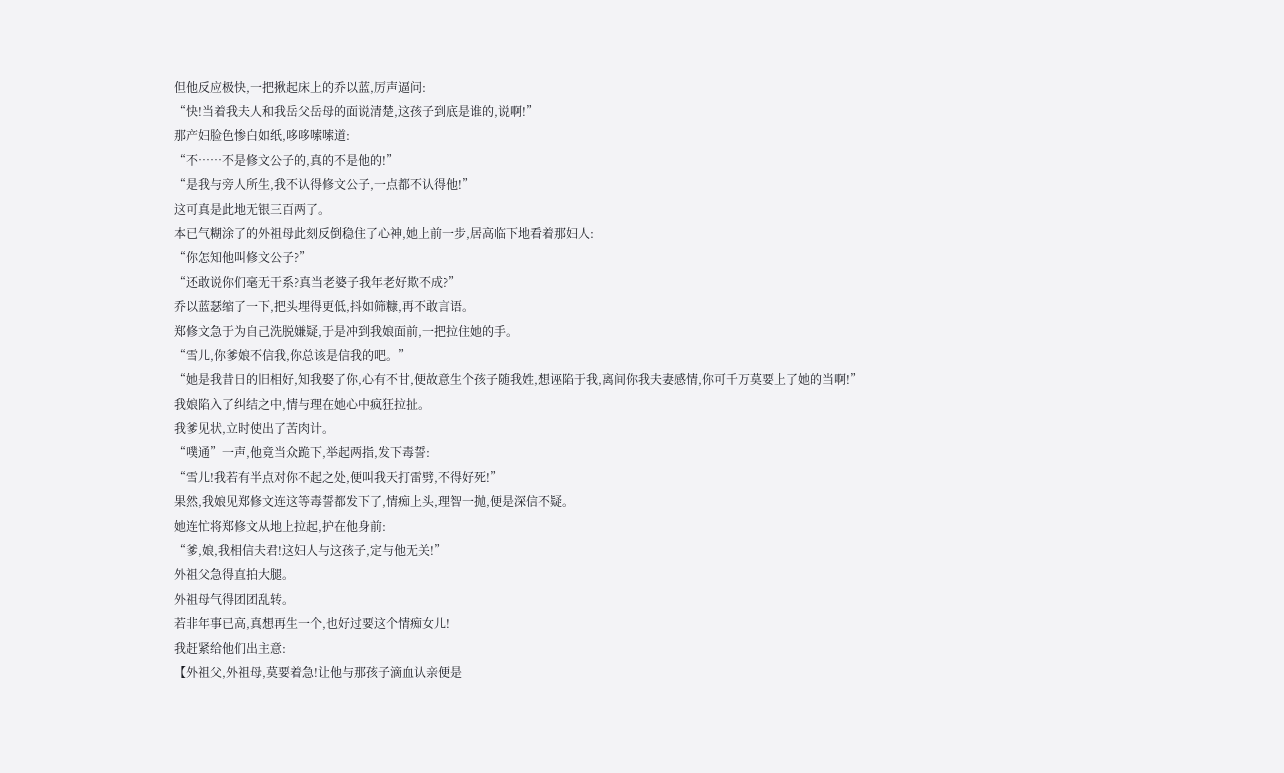但他反应极快,一把揪起床上的乔以蓝,厉声逼问:
“快!当着我夫人和我岳父岳母的面说清楚,这孩子到底是谁的,说啊!”
那产妇脸色惨白如纸,哆哆嗦嗦道:
“不……不是修文公子的,真的不是他的!”
“是我与旁人所生,我不认得修文公子,一点都不认得他!”
这可真是此地无银三百两了。
本已气糊涂了的外祖母此刻反倒稳住了心神,她上前一步,居高临下地看着那妇人:
“你怎知他叫修文公子?”
“还敢说你们毫无干系?真当老婆子我年老好欺不成?”
乔以蓝瑟缩了一下,把头埋得更低,抖如筛糠,再不敢言语。
郑修文急于为自己洗脱嫌疑,于是冲到我娘面前,一把拉住她的手。
“雪儿,你爹娘不信我,你总该是信我的吧。”
“她是我昔日的旧相好,知我娶了你,心有不甘,便故意生个孩子随我姓,想诬陷于我,离间你我夫妻感情,你可千万莫要上了她的当啊!”
我娘陷入了纠结之中,情与理在她心中疯狂拉扯。
我爹见状,立时使出了苦肉计。
“噗通”一声,他竟当众跪下,举起两指,发下毒誓:
“雪儿!我若有半点对你不起之处,便叫我天打雷劈,不得好死!”
果然,我娘见郑修文连这等毒誓都发下了,情痴上头,理智一抛,便是深信不疑。
她连忙将郑修文从地上拉起,护在他身前:
“爹,娘,我相信夫君!这妇人与这孩子,定与他无关!”
外祖父急得直拍大腿。
外祖母气得团团乱转。
若非年事已高,真想再生一个,也好过要这个情痴女儿!
我赶紧给他们出主意:
【外祖父,外祖母,莫要着急!让他与那孩子滴血认亲便是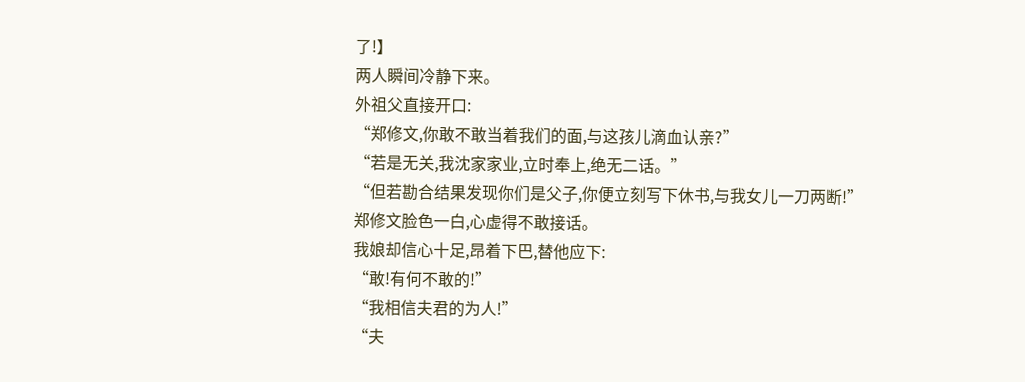了!】
两人瞬间冷静下来。
外祖父直接开口:
“郑修文,你敢不敢当着我们的面,与这孩儿滴血认亲?”
“若是无关,我沈家家业,立时奉上,绝无二话。”
“但若勘合结果发现你们是父子,你便立刻写下休书,与我女儿一刀两断!”
郑修文脸色一白,心虚得不敢接话。
我娘却信心十足,昂着下巴,替他应下:
“敢!有何不敢的!”
“我相信夫君的为人!”
“夫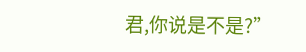君,你说是不是?”